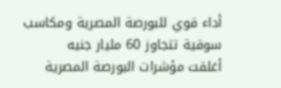أداء قوي للبورصة المصرية ومكاسب سوقية تتجاوز 60 مليار جنيه
أغلقت مؤشرات البورصة المصرية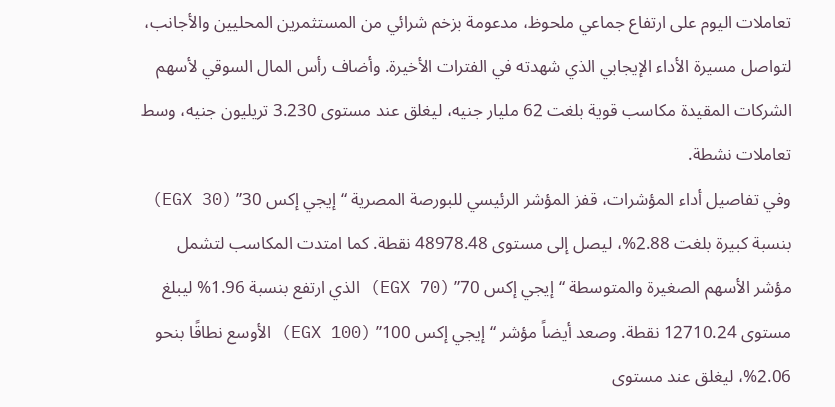تعاملات اليوم على ارتفاع جماعي ملحوظ، مدعومة بزخم شرائي من المستثمرين المحليين والأجانب، لتواصل مسيرة الأداء الإيجابي الذي شهدته في الفترات الأخيرة. وأضاف رأس المال السوقي لأسهم الشركات المقيدة مكاسب قوية بلغت 62 مليار جنيه، ليغلق عند مستوى 3.230 تريليون جنيه، وسط تعاملات نشطة.
وفي تفاصيل أداء المؤشرات، قفز المؤشر الرئيسي للبورصة المصرية “إيجي إكس 30” (EGX 30) بنسبة كبيرة بلغت 2.88%، ليصل إلى مستوى 48978.48 نقطة. كما امتدت المكاسب لتشمل مؤشر الأسهم الصغيرة والمتوسطة “إيجي إكس 70” (EGX 70) الذي ارتفع بنسبة 1.96% ليبلغ مستوى 12710.24 نقطة. وصعد أيضاً مؤشر “إيجي إكس 100” (EGX 100) الأوسع نطاقًا بنحو 2.06%، ليغلق عند مستوى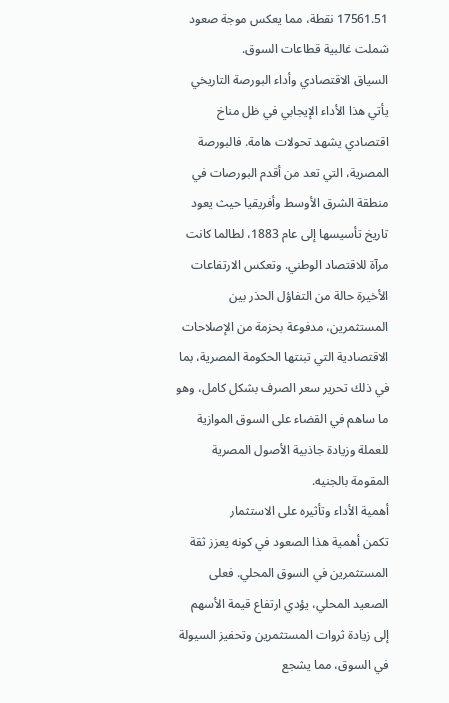17561.51 نقطة، مما يعكس موجة صعود شملت غالبية قطاعات السوق.
السياق الاقتصادي وأداء البورصة التاريخي
يأتي هذا الأداء الإيجابي في ظل مناخ اقتصادي يشهد تحولات هامة. فالبورصة المصرية، التي تعد من أقدم البورصات في منطقة الشرق الأوسط وأفريقيا حيث يعود تاريخ تأسيسها إلى عام 1883، لطالما كانت مرآة للاقتصاد الوطني. وتعكس الارتفاعات الأخيرة حالة من التفاؤل الحذر بين المستثمرين، مدفوعة بحزمة من الإصلاحات الاقتصادية التي تبنتها الحكومة المصرية، بما في ذلك تحرير سعر الصرف بشكل كامل، وهو ما ساهم في القضاء على السوق الموازية للعملة وزيادة جاذبية الأصول المصرية المقومة بالجنيه.
أهمية الأداء وتأثيره على الاستثمار
تكمن أهمية هذا الصعود في كونه يعزز ثقة المستثمرين في السوق المحلي. فعلى الصعيد المحلي، يؤدي ارتفاع قيمة الأسهم إلى زيادة ثروات المستثمرين وتحفيز السيولة في السوق، مما يشجع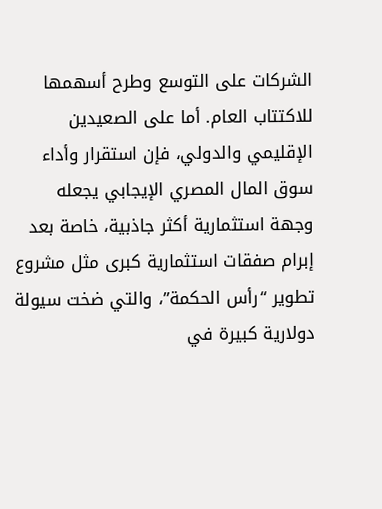الشركات على التوسع وطرح أسهمها للاكتتاب العام. أما على الصعيدين الإقليمي والدولي، فإن استقرار وأداء سوق المال المصري الإيجابي يجعله وجهة استثمارية أكثر جاذبية، خاصة بعد إبرام صفقات استثمارية كبرى مثل مشروع تطوير “رأس الحكمة”، والتي ضخت سيولة دولارية كبيرة في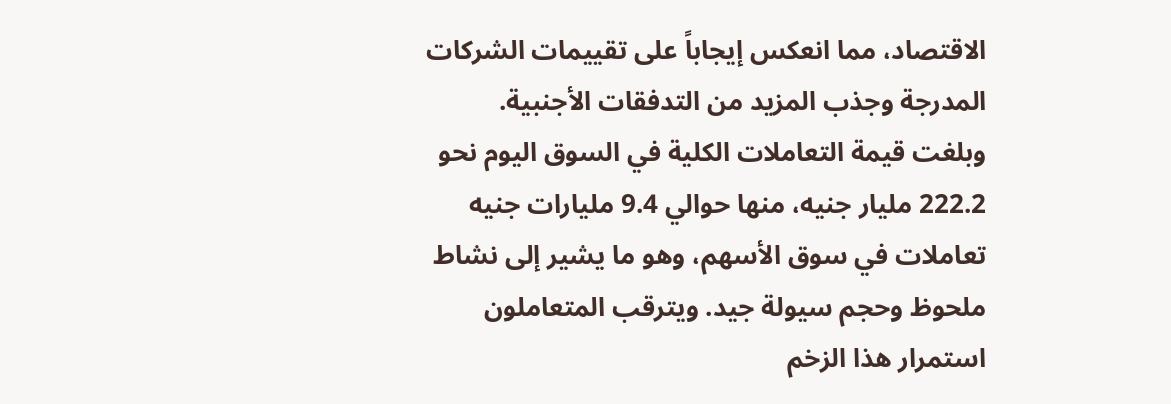الاقتصاد، مما انعكس إيجاباً على تقييمات الشركات المدرجة وجذب المزيد من التدفقات الأجنبية.
وبلغت قيمة التعاملات الكلية في السوق اليوم نحو 222.2 مليار جنيه، منها حوالي 9.4 مليارات جنيه تعاملات في سوق الأسهم، وهو ما يشير إلى نشاط ملحوظ وحجم سيولة جيد. ويترقب المتعاملون استمرار هذا الزخم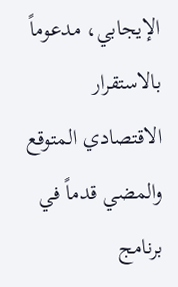الإيجابي، مدعوماً بالاستقرار الاقتصادي المتوقع والمضي قدماً في برنامج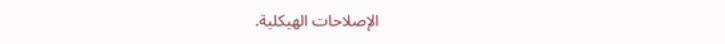الإصلاحات الهيكلية.